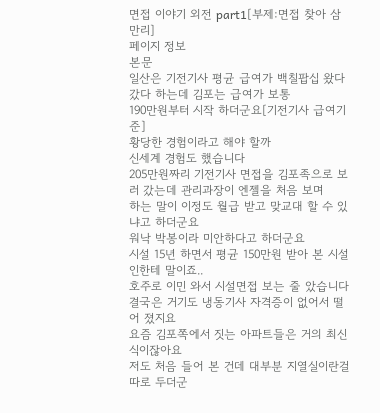면접 이야기 외전 part1[부제:면접 찾아 삼만리]
페이지 정보
본문
일산은 기전기사 평균 급여가 백칠팝십 왔다 갔다 하는데 김포는 급여가 보통
190만원부터 시작 하더군요[기전기사 급여기준]
황당한 경험이라고 해야 할까
신세계 경험도 했습니다
205만원짜리 기전기사 면접을 김포족으로 보러 갔는데 관리과장이 엔젤을 처음 보며
하는 말이 이정도 월급 받고 맞교대 할 수 있냐고 하더군요
워낙 박봉이라 미안하다고 하더군요
시설 15년 하면서 평균 150만원 받아 본 시설인한테 말이죠..
호주로 이민 와서 시설면접 보는 줄 았습니다
결국은 거기도 냉동기사 자격증이 없어서 떨어 졌지요
요즘 김포쪽에서 짓는 아파트들은 거의 최신식이잖아요
저도 처음 들어 본 건데 대부분 지열실이란걸 따로 두더군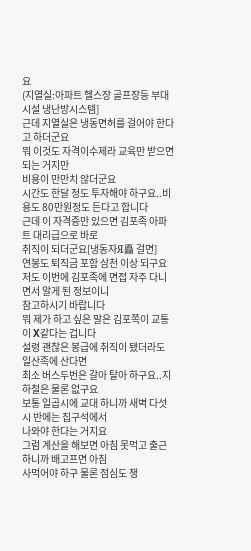요
(지열실:아파트 헬스장 골프장등 부대시설 냉난방시스템]
근데 지열실은 냉동면허를 걸어야 한다고 하더군요
뭐 이것도 자격이수제라 교육만 받으면 되는 거지만
비용이 만만치 않더군요
시간도 한달 정도 투자해야 하구요..비용도 80만원정도 든다고 합니다
근데 이 자격증만 있으면 김포족 아파트 대리급으로 바로
취직이 되더군요[냉동자Я矗 걸면]
연봉도 퇴직금 포함 삼천 이상 되구요
저도 이번에 김포족에 면접 자주 다니면서 알게 된 정보이니
참고하시기 바랍니다
뭐 제가 하고 싶은 말은 김포쪽이 교통이 X같다는 겁니다
설령 괜찮은 봉급에 취직이 됐더라도 일산족에 산다면
최소 버스두번은 갈아 탈아 하구요..지하철은 물론 없구요
보통 일곱시에 교대 하니까 새벽 다섯시 반에는 집구석에서
나와야 한다는 거지요
그럼 계산을 해보면 아침 못먹고 출근 하니까 배고프면 아침
사먹어야 하구 물론 점심도 챙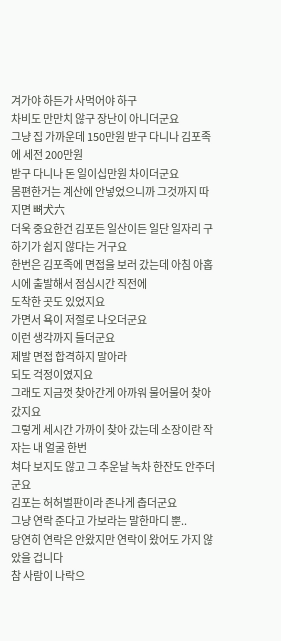겨가야 하든가 사먹어야 하구
차비도 만만치 않구 장난이 아니더군요
그냥 집 가까운데 150만원 받구 다니나 김포족에 세전 200만원
받구 다니나 돈 일이십만원 차이더군요
몸편한거는 계산에 안넣었으니까 그것까지 따지면 뼈犬六
더욱 중요한건 김포든 일산이든 일단 일자리 구하기가 쉽지 않다는 거구요
한번은 김포족에 면접을 보러 갔는데 아침 아홉시에 출발해서 점심시간 직전에
도착한 곳도 있었지요
가면서 욕이 저절로 나오더군요
이런 생각까지 들더군요
제발 면접 합격하지 말아라
되도 걱정이였지요
그래도 지금껏 찾아간게 아까워 물어물어 찾아 갔지요
그렇게 세시간 가까이 찾아 갔는데 소장이란 작자는 내 얼굴 한번
쳐다 보지도 않고 그 추운날 녹차 한잔도 안주더군요
김포는 허허벌판이라 존나게 춥더군요
그냥 연락 준다고 가보라는 말한마디 뿐..
당연히 연락은 안왔지만 연락이 왔어도 가지 않았을 겁니다
참 사람이 나락으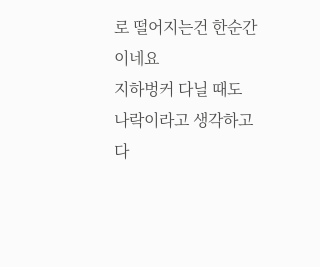로 떨어지는건 한순간이네요
지하벙커 다닐 때도 나락이라고 생각하고 다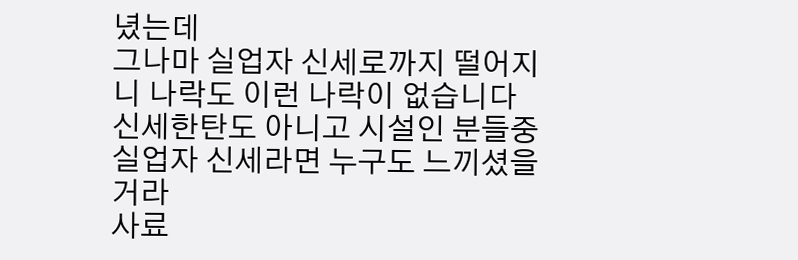녔는데
그나마 실업자 신세로까지 떨어지니 나락도 이런 나락이 없습니다
신세한탄도 아니고 시설인 분들중 실업자 신세라면 누구도 느끼셨을거라
사료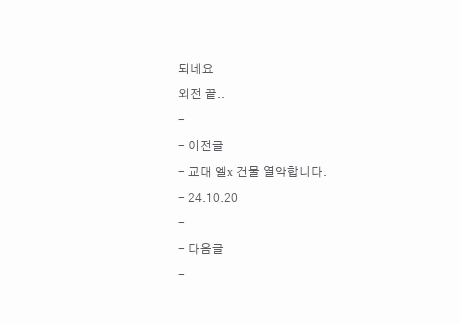되네요
외전 끝..
-
- 이전글
- 교대 엘x 건물 열악합니다.
- 24.10.20
-
- 다음글
-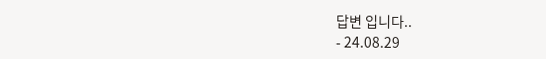답변 입니다..
- 24.08.29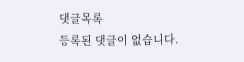댓글목록
등록된 댓글이 없습니다.